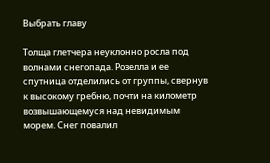Выбрать главу

Толща глетчера неуклонно росла под волнами снегопада. Розелла и ее спутница отделились от группы, свернув к высокому гребню, почти на километр возвышающемуся над невидимым морем. Снег повалил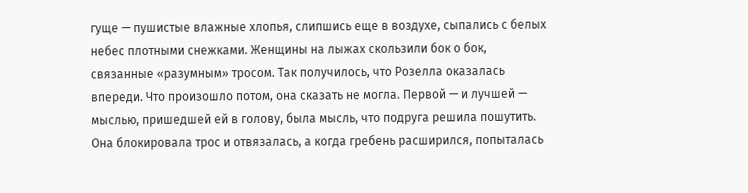гуще — пушистые влажные хлопья, слипшись еще в воздухе, сыпались с белых небес плотными снежками. Женщины на лыжах скользили бок о бок, связанные «разумным» тросом. Так получилось, что Розелла оказалась впереди. Что произошло потом, она сказать не могла. Первой — и лучшей — мыслью, пришедшей ей в голову, была мысль, что подруга решила пошутить. Она блокировала трос и отвязалась, а когда гребень расширился, попыталась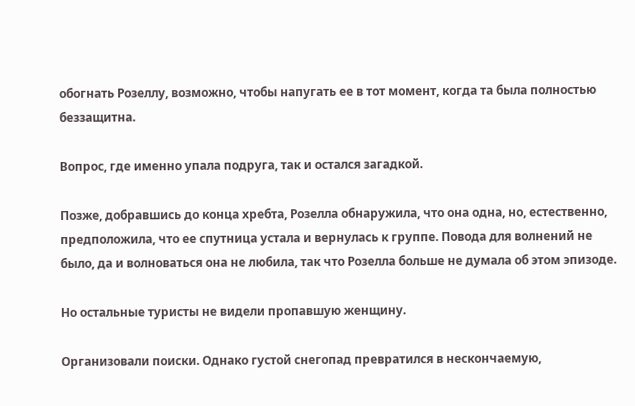обогнать Розеллу, возможно, чтобы напугать ее в тот момент, когда та была полностью беззащитна.

Вопрос, где именно упала подруга, так и остался загадкой.

Позже, добравшись до конца хребта, Розелла обнаружила, что она одна, но, естественно, предположила, что ее спутница устала и вернулась к группе. Повода для волнений не было, да и волноваться она не любила, так что Розелла больше не думала об этом эпизоде.

Но остальные туристы не видели пропавшую женщину.

Организовали поиски. Однако густой снегопад превратился в нескончаемую,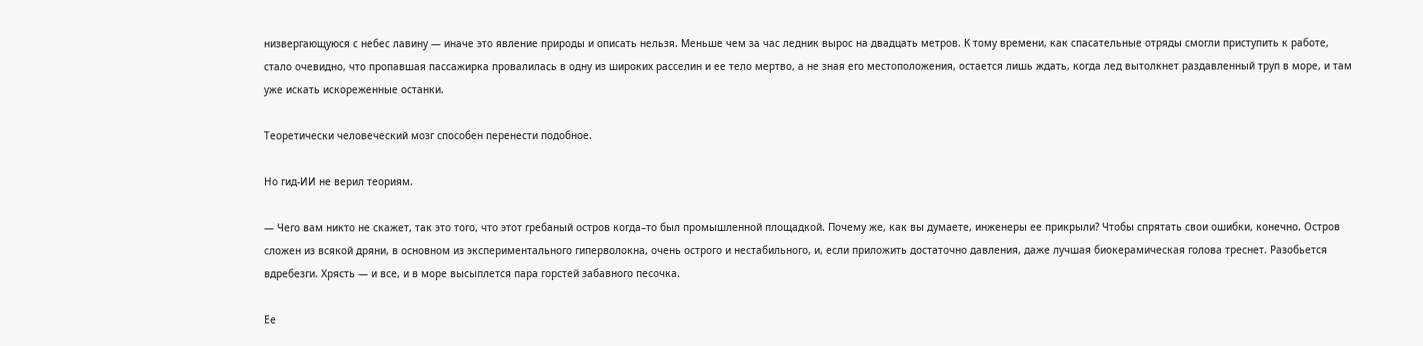низвергающуюся с небес лавину — иначе это явление природы и описать нельзя. Меньше чем за час ледник вырос на двадцать метров. К тому времени, как спасательные отряды смогли приступить к работе, стало очевидно, что пропавшая пассажирка провалилась в одну из широких расселин и ее тело мертво, а не зная его местоположения, остается лишь ждать, когда лед вытолкнет раздавленный труп в море, и там уже искать искореженные останки.

Теоретически человеческий мозг способен перенести подобное.

Но гид‑ИИ не верил теориям.

— Чего вам никто не скажет, так это того, что этот гребаный остров когда–то был промышленной площадкой. Почему же, как вы думаете, инженеры ее прикрыли? Чтобы спрятать свои ошибки, конечно. Остров сложен из всякой дряни, в основном из экспериментального гиперволокна, очень острого и нестабильного, и, если приложить достаточно давления, даже лучшая биокерамическая голова треснет. Разобьется вдребезги. Хрясть — и все, и в море высыплется пара горстей забавного песочка.

Ее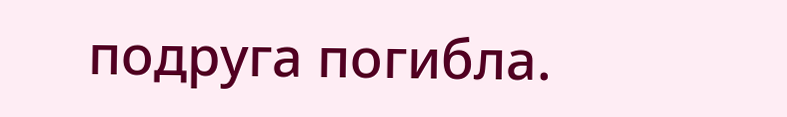подруга погибла.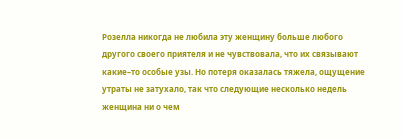Розелла никогда не любила эту женщину больше любого другого своего приятеля и не чувствовала, что их связывают какие–то особые узы. Но потеря оказалась тяжела, ощущение утраты не затухало, так что следующие несколько недель женщина ни о чем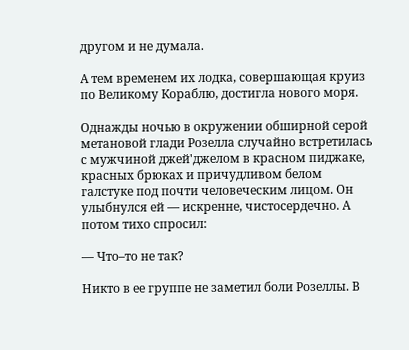другом и не думала.

А тем временем их лодка, совершающая круиз по Великому Кораблю, достигла нового моря.

Однажды ночью в окружении обширной серой метановой глади Розелла случайно встретилась с мужчиной джей'джелом в красном пиджаке, красных брюках и причудливом белом галстуке под почти человеческим лицом. Он улыбнулся ей — искренне, чистосердечно. А потом тихо спросил:

— Что–то не так?

Никто в ее группе не заметил боли Розеллы. В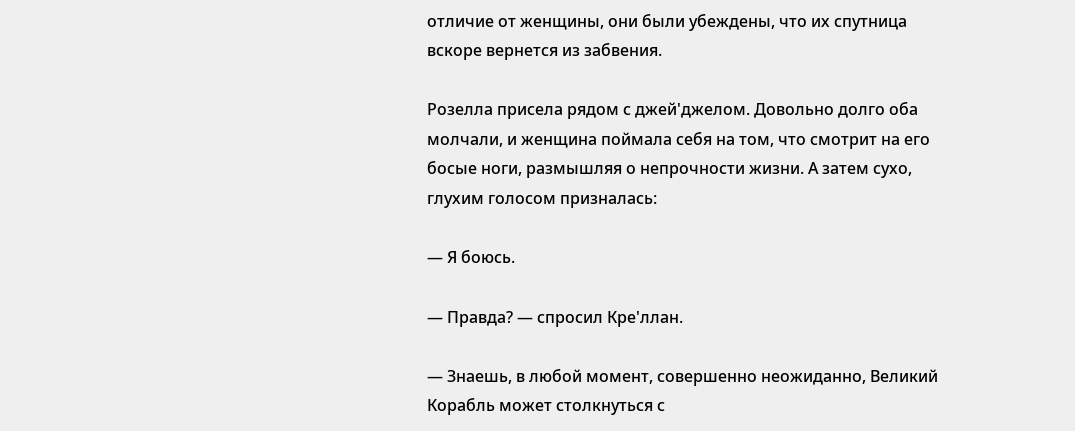отличие от женщины, они были убеждены, что их спутница вскоре вернется из забвения.

Розелла присела рядом с джей'джелом. Довольно долго оба молчали, и женщина поймала себя на том, что смотрит на его босые ноги, размышляя о непрочности жизни. А затем сухо, глухим голосом призналась:

— Я боюсь.

— Правда? — спросил Кре'ллан.

— Знаешь, в любой момент, совершенно неожиданно, Великий Корабль может столкнуться с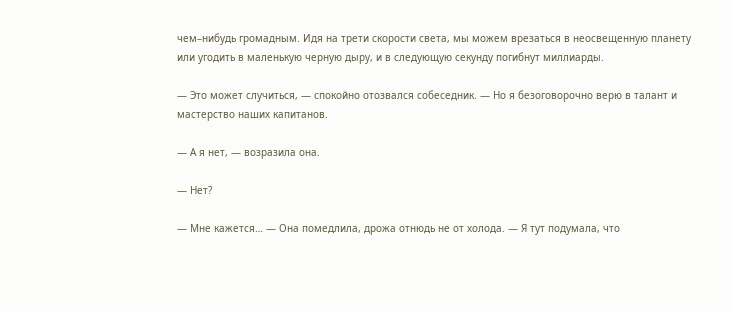чем–нибудь громадным. Идя на трети скорости света, мы можем врезаться в неосвещенную планету или угодить в маленькую черную дыру, и в следующую секунду погибнут миллиарды.

— Это может случиться, — спокойно отозвался собеседник. — Но я безоговорочно верю в талант и мастерство наших капитанов.

— А я нет, — возразила она.

— Нет?

— Мне кажется… — Она помедлила, дрожа отнюдь не от холода. — Я тут подумала, что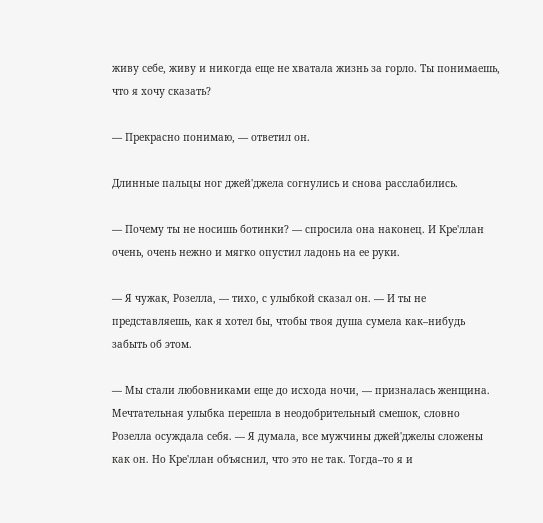живу себе, живу и никогда еще не хватала жизнь за горло. Ты понимаешь, что я хочу сказать?

— Прекрасно понимаю, — ответил он.

Длинные пальцы ног джей'джела согнулись и снова расслабились.

— Почему ты не носишь ботинки? — спросила она наконец. И Кре'ллан очень, очень нежно и мягко опустил ладонь на ее руки.

— Я чужак, Розелла, — тихо, с улыбкой сказал он. — И ты не представляешь, как я хотел бы, чтобы твоя душа сумела как–нибудь забыть об этом.

— Мы стали любовниками еще до исхода ночи, — призналась женщина. Мечтательная улыбка перешла в неодобрительный смешок, словно Розелла осуждала себя. — Я думала, все мужчины джей'джелы сложены как он. Но Кре'ллан объяснил, что это не так. Тогда–то я и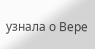узнала о Вере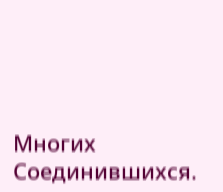Многих Соединившихся.